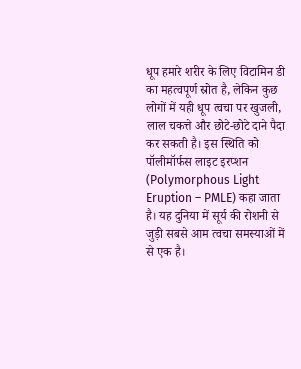धूप हमारे शरीर के लिए विटामिन डी का महत्वपूर्ण स्रोत है, लेकिन कुछ लोगों में यही धूप त्वचा पर खुजली, लाल चकत्ते और छोटे-छोटे दाने पैदा कर सकती है। इस स्थिति को पॉलीमॉर्फस लाइट इरप्शन (Polymorphous Light Eruption – PMLE) कहा जाता है। यह दुनिया में सूर्य की रोशनी से जुड़ी सबसे आम त्वचा समस्याओं में से एक है।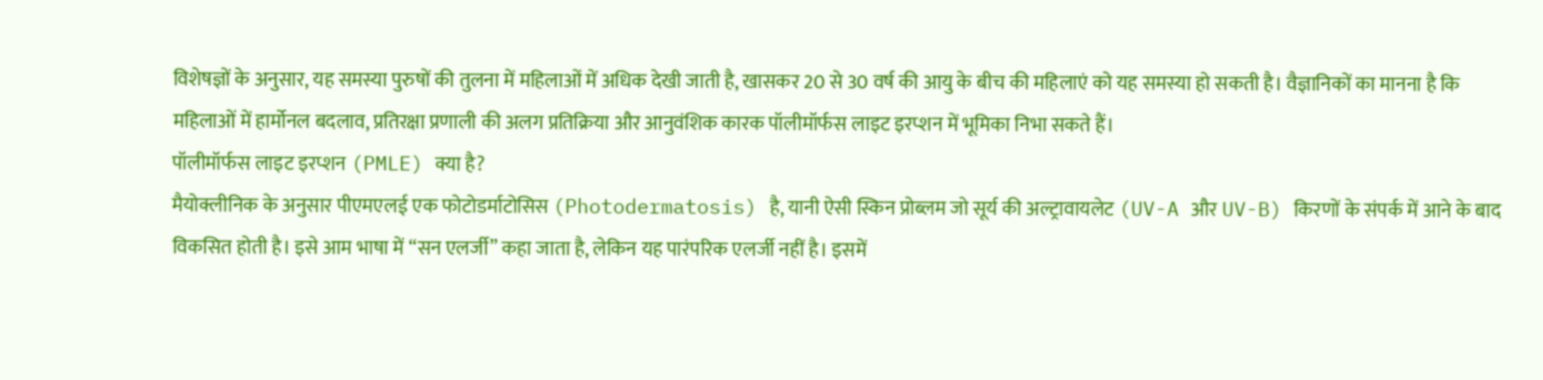विशेषज्ञों के अनुसार, यह समस्या पुरुषों की तुलना में महिलाओं में अधिक देखी जाती है, खासकर 20 से 30 वर्ष की आयु के बीच की महिलाएं को यह समस्या हो सकती है। वैज्ञानिकों का मानना है कि महिलाओं में हार्मोनल बदलाव, प्रतिरक्षा प्रणाली की अलग प्रतिक्रिया और आनुवंशिक कारक पॉलीमॉर्फस लाइट इरप्शन में भूमिका निभा सकते हैं।
पॉलीमॉर्फस लाइट इरप्शन (PMLE) क्या है?
मैयोक्लीनिक के अनुसार पीएमएलई एक फोटोडर्माटोसिस (Photodermatosis) है, यानी ऐसी स्किन प्रोब्लम जो सूर्य की अल्ट्रावायलेट (UV-A और UV-B) किरणों के संपर्क में आने के बाद विकसित होती है। इसे आम भाषा में “सन एलर्जी” कहा जाता है, लेकिन यह पारंपरिक एलर्जी नहीं है। इसमें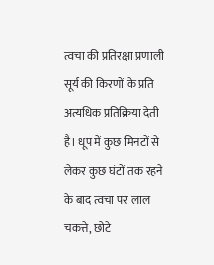त्वचा की प्रतिरक्षा प्रणाली सूर्य की किरणों के प्रति अत्यधिक प्रतिक्रिया देती है। धूप में कुछ मिनटों से लेकर कुछ घंटों तक रहने के बाद त्वचा पर लाल चकत्ते, छोटे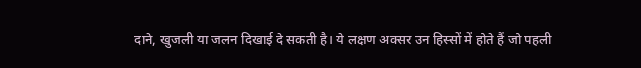दाने, खुजली या जलन दिखाई दे सकती है। ये लक्षण अक्सर उन हिस्सों में होते हैं जो पहली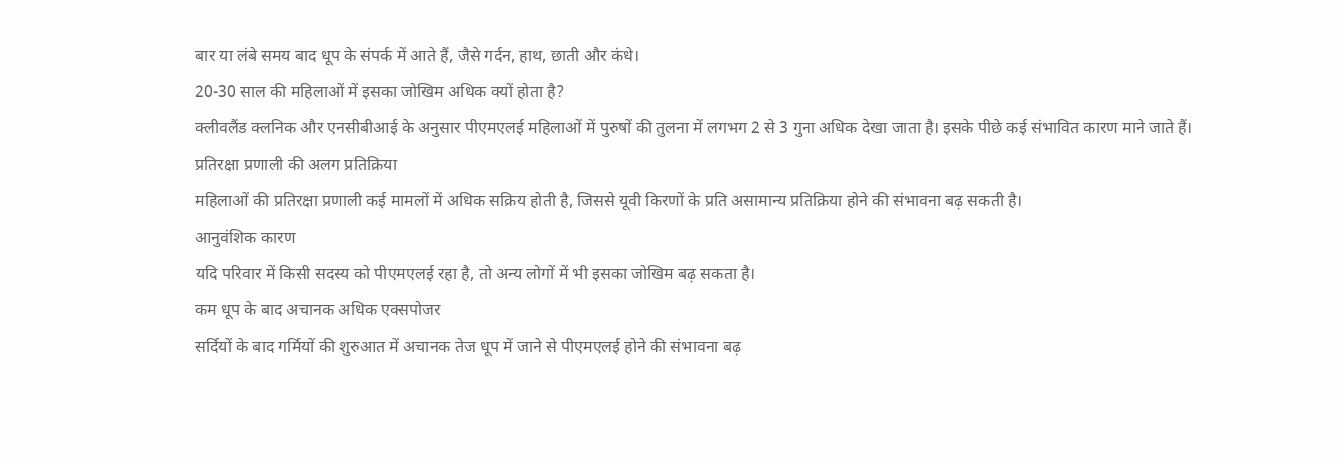बार या लंबे समय बाद धूप के संपर्क में आते हैं, जैसे गर्दन, हाथ, छाती और कंधे।
20-30 साल की महिलाओं में इसका जोखिम अधिक क्यों होता है?
क्लीवलैंड क्लनिक और एनसीबीआई के अनुसार पीएमएलई महिलाओं में पुरुषों की तुलना में लगभग 2 से 3 गुना अधिक देखा जाता है। इसके पीछे कई संभावित कारण माने जाते हैं।
प्रतिरक्षा प्रणाली की अलग प्रतिक्रिया
महिलाओं की प्रतिरक्षा प्रणाली कई मामलों में अधिक सक्रिय होती है, जिससे यूवी किरणों के प्रति असामान्य प्रतिक्रिया होने की संभावना बढ़ सकती है।
आनुवंशिक कारण
यदि परिवार में किसी सदस्य को पीएमएलई रहा है, तो अन्य लोगों में भी इसका जोखिम बढ़ सकता है।
कम धूप के बाद अचानक अधिक एक्सपोजर
सर्दियों के बाद गर्मियों की शुरुआत में अचानक तेज धूप में जाने से पीएमएलई होने की संभावना बढ़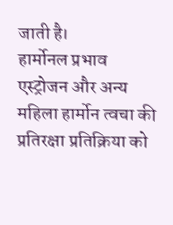जाती है।
हार्मोनल प्रभाव
एस्ट्रोजन और अन्य महिला हार्मोन त्वचा की प्रतिरक्षा प्रतिक्रिया को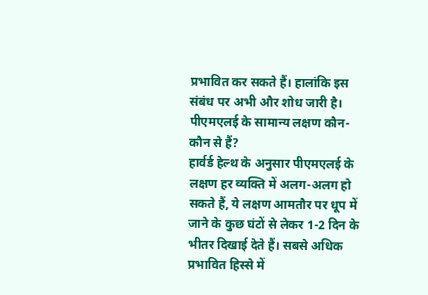प्रभावित कर सकते हैं। हालांकि इस संबंध पर अभी और शोध जारी है।
पीएमएलई के सामान्य लक्षण कौन-कौन से हैं?
हार्वर्ड हेल्थ के अनुसार पीएमएलई के लक्षण हर व्यक्ति में अलग-अलग हो सकते हैं, ये लक्षण आमतौर पर धूप में जाने के कुछ घंटों से लेकर 1-2 दिन के भीतर दिखाई देते हैं। सबसे अधिक प्रभावित हिस्से में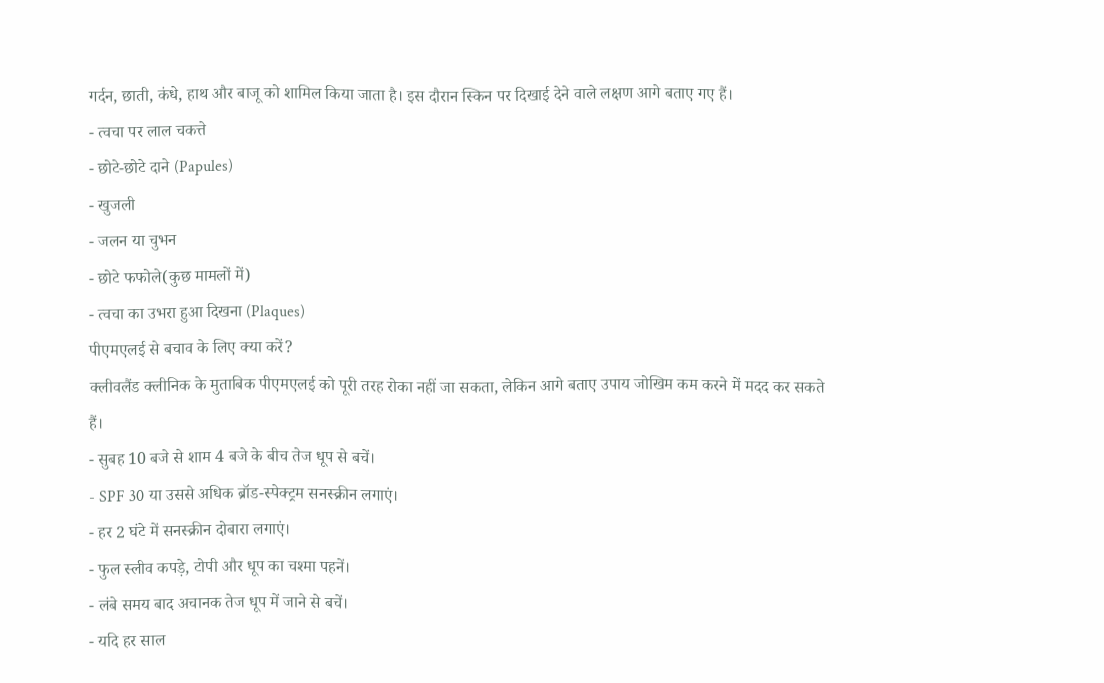गर्दन, छाती, कंधे, हाथ और बाजू को शामिल किया जाता है। इस दौरान स्किन पर दिखाई देने वाले लक्षण आगे बताए गए हैं।
- त्वचा पर लाल चकत्ते
- छोटे-छोटे दाने (Papules)
- खुजली
- जलन या चुभन
- छोटे फफोले(कुछ मामलों में)
- त्वचा का उभरा हुआ दिखना (Plaques)
पीएमएलई से बचाव के लिए क्या करें?
क्लीवलैंड क्लीनिक के मुताबिक पीएमएलई को पूरी तरह रोका नहीं जा सकता, लेकिन आगे बताए उपाय जोखिम कम करने में मदद कर सकते हैं।
- सुबह 10 बजे से शाम 4 बजे के बीच तेज धूप से बचें।
- SPF 30 या उससे अधिक ब्रॉड-स्पेक्ट्रम सनस्क्रीन लगाएं।
- हर 2 घंटे में सनस्क्रीन दोबारा लगाएं।
- फुल स्लीव कपड़े, टोपी और धूप का चश्मा पहनें।
- लंबे समय बाद अचानक तेज धूप में जाने से बचें।
- यदि हर साल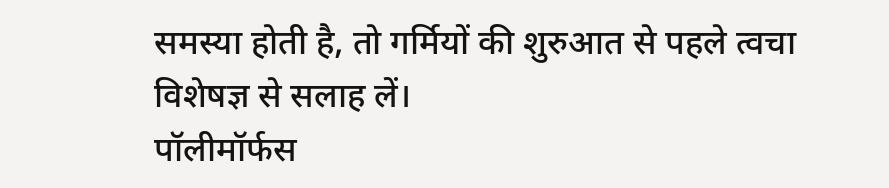समस्या होती है, तो गर्मियों की शुरुआत से पहले त्वचा विशेषज्ञ से सलाह लें।
पॉलीमॉर्फस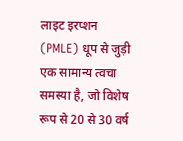लाइट इरप्शन (PMLE) धूप से जुड़ी एक सामान्य त्वचा समस्या है, जो विशेष रूप से 20 से 30 वर्ष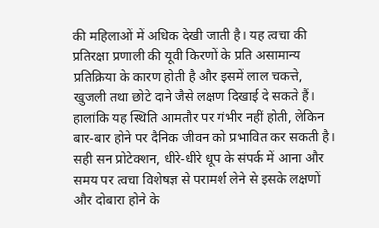की महिलाओं में अधिक देखी जाती है। यह त्वचा की प्रतिरक्षा प्रणाली की यूवी किरणों के प्रति असामान्य प्रतिक्रिया के कारण होती है और इसमें लाल चकत्ते, खुजली तथा छोटे दाने जैसे लक्षण दिखाई दे सकते हैं। हालांकि यह स्थिति आमतौर पर गंभीर नहीं होती, लेकिन बार-बार होने पर दैनिक जीवन को प्रभावित कर सकती है। सही सन प्रोटेक्शन, धीरे-धीरे धूप के संपर्क में आना और समय पर त्वचा विशेषज्ञ से परामर्श लेने से इसके लक्षणों और दोबारा होने के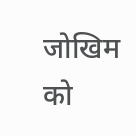जोखिम को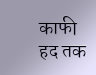काफी हद तक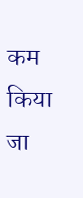कम किया जा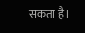सकता है।